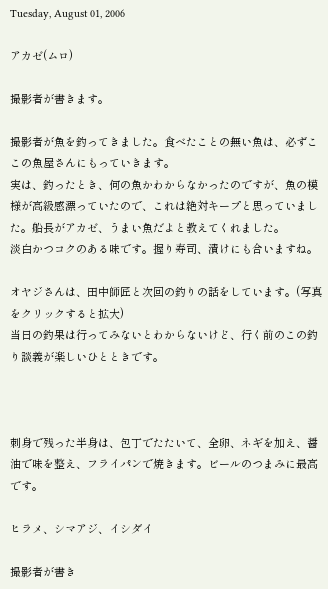Tuesday, August 01, 2006

アカゼ(ムロ)

撮影者が書きます。

撮影者が魚を釣ってきました。食べたことの無い魚は、必ずここの魚屋さんにもっていきます。
実は、釣ったとき、何の魚かわからなかったのですが、魚の模様が高級感漂っていたので、これは絶対キープと思っていました。船長がアカゼ、うまい魚だよと教えてくれました。
淡白かつコクのある味です。握り寿司、漬けにも合いますね。

オヤジさんは、田中師匠と次回の釣りの話をしています。(写真をクリックすると拡大)
当日の釣果は行ってみないとわからないけど、行く前のこの釣り談義が楽しいひとときです。



刺身で残った半身は、包丁でたたいて、全卵、ネギを加え、醤油で味を整え、フライパンで焼きます。ビールのつまみに最高です。

ヒラメ、シマアジ、イシダイ

撮影者が書き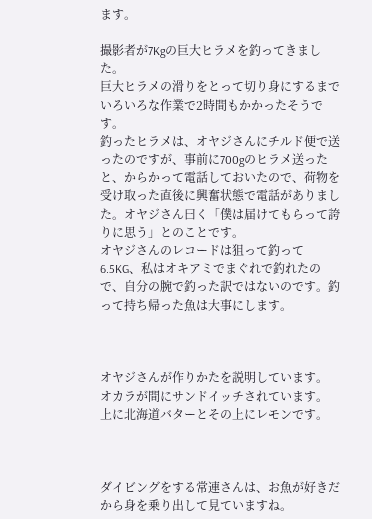ます。

撮影者が7Kgの巨大ヒラメを釣ってきました。
巨大ヒラメの滑りをとって切り身にするまでいろいろな作業で2時間もかかったそうです。
釣ったヒラメは、オヤジさんにチルド便で送ったのですが、事前に700gのヒラメ送ったと、からかって電話しておいたので、荷物を受け取った直後に興奮状態で電話がありました。オヤジさん曰く「僕は届けてもらって誇りに思う」とのことです。
オヤジさんのレコードは狙って釣って6.5KG、私はオキアミでまぐれで釣れたので、自分の腕で釣った訳ではないのです。釣って持ち帰った魚は大事にします。



オヤジさんが作りかたを説明しています。
オカラが間にサンドイッチされています。
上に北海道バターとその上にレモンです。



ダイビングをする常連さんは、お魚が好きだから身を乗り出して見ていますね。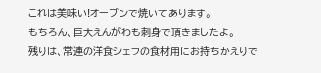これは美味い!オーブンで焼いてあります。
もちろん、巨大えんがわも刺身で頂きましたよ。
残りは、常連の洋食シェフの食材用にお持ちかえりで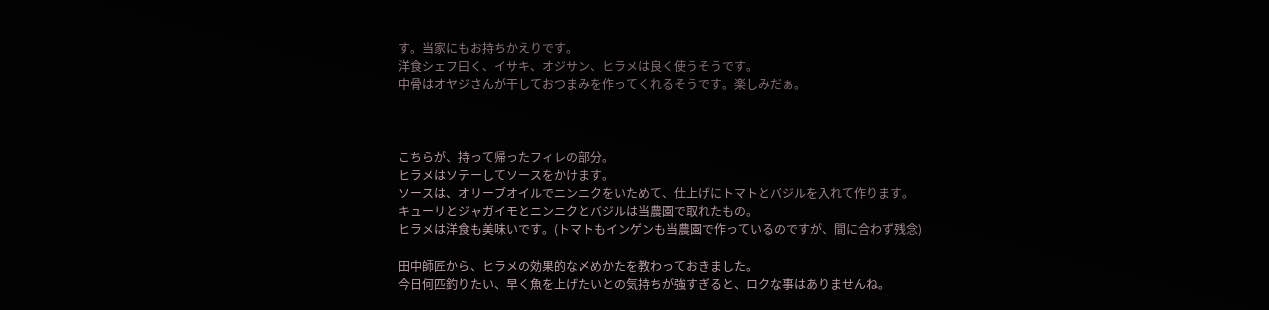す。当家にもお持ちかえりです。
洋食シェフ曰く、イサキ、オジサン、ヒラメは良く使うそうです。
中骨はオヤジさんが干しておつまみを作ってくれるそうです。楽しみだぁ。



こちらが、持って帰ったフィレの部分。
ヒラメはソテーしてソースをかけます。
ソースは、オリーブオイルでニンニクをいためて、仕上げにトマトとバジルを入れて作ります。
キューリとジャガイモとニンニクとバジルは当農園で取れたもの。
ヒラメは洋食も美味いです。(トマトもインゲンも当農園で作っているのですが、間に合わず残念)

田中師匠から、ヒラメの効果的な〆めかたを教わっておきました。
今日何匹釣りたい、早く魚を上げたいとの気持ちが強すぎると、ロクな事はありませんね。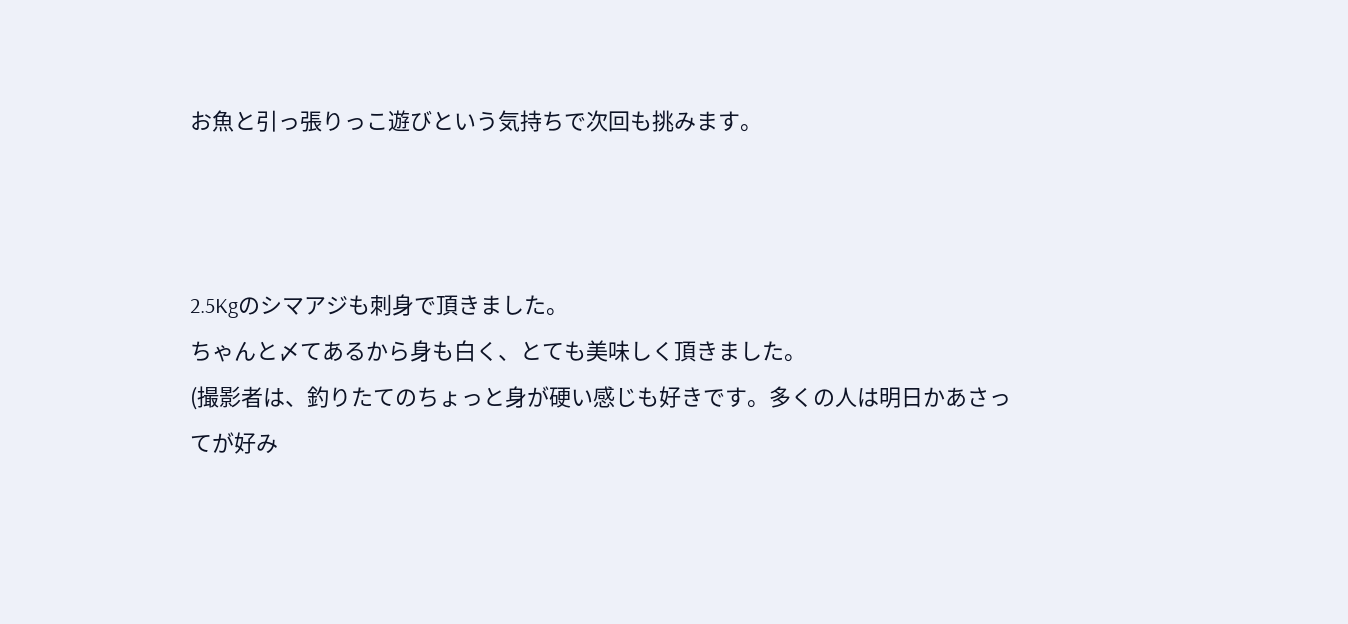お魚と引っ張りっこ遊びという気持ちで次回も挑みます。



2.5Kgのシマアジも刺身で頂きました。
ちゃんと〆てあるから身も白く、とても美味しく頂きました。
(撮影者は、釣りたてのちょっと身が硬い感じも好きです。多くの人は明日かあさってが好み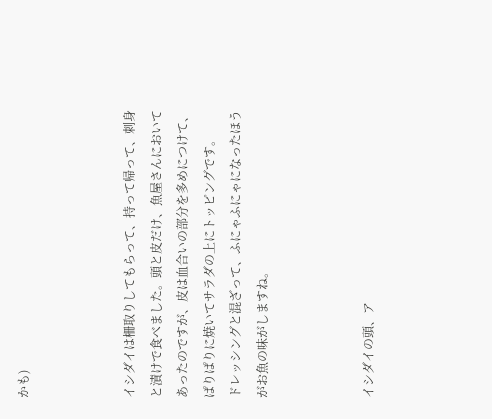かも)



イシダイは柵取りしてもらって、持って帰って、刺身と漬けで食べました。頭と皮だけ、魚屋さんにおいてあったのですが、皮は血合いの部分を多めにつけて、ぱりぱりに焼いてサラダの上にトッピングです。
ドレッシングと混ざって、ふにゃふにゃになったほうがお魚の味がしますね。



イシダイの頭、ア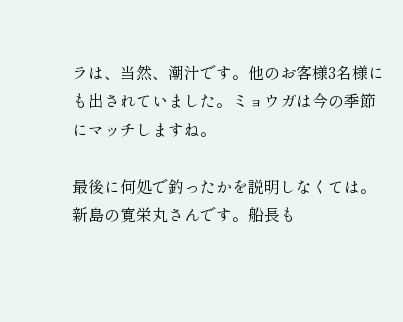ラは、当然、潮汁です。他のお客様3名様にも出されていました。ミョウガは今の季節にマッチしますね。

最後に何処で釣ったかを説明しなくては。
新島の寛栄丸さんです。船長も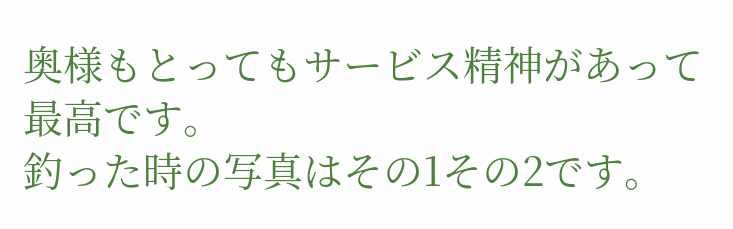奥様もとってもサービス精神があって最高です。
釣った時の写真はその1その2です。